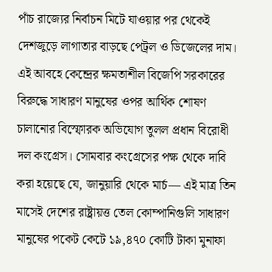পাঁচ রাজ্যের নির্বাচন মিটে যাওয়ার পর থেকেই দেশজুড়ে লাগাতার বাড়ছে পেট্রল ও ডিজেলের দাম। এই আবহে কেন্দ্রের ক্ষমতাশীল বিজেপি সরকারের বিরুদ্ধে সাধারণ মানুষের ওপর আর্থিক শোষণ চালানোর বিস্ফোরক অভিযোগ তুলল প্রধান বিরোধী দল কংগ্রেস। সোমবার কংগ্রেসের পক্ষ থেকে দাবি করা হয়েছে যে, জানুয়ারি থেকে মার্চ— এই মাত্র তিন মাসেই দেশের রাষ্ট্রায়ত্ত তেল কোম্পানিগুলি সাধারণ মানুষের পকেট কেটে ১৯,৪৭০ কোটি টাকা মুনাফা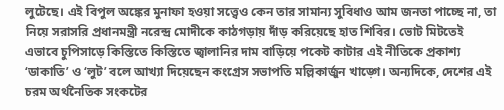লুটেছে। এই বিপুল অঙ্কের মুনাফা হওয়া সত্ত্বেও কেন তার সামান্য সুবিধাও আম জনতা পাচ্ছে না, তা নিয়ে সরাসরি প্রধানমন্ত্রী নরেন্দ্র মোদীকে কাঠগড়ায় দাঁড় করিয়েছে হাত শিবির। ভোট মিটতেই এভাবে চুপিসাড়ে কিস্তিতে কিস্তিতে জ্বালানির দাম বাড়িয়ে পকেট কাটার এই নীতিকে প্রকাশ্য ‘ডাকাতি’ ও ‘লুট’ বলে আখ্যা দিয়েছেন কংগ্রেস সভাপতি মল্লিকার্জুন খাড়্গে। অন্যদিকে, দেশের এই চরম অর্থনৈতিক সংকটের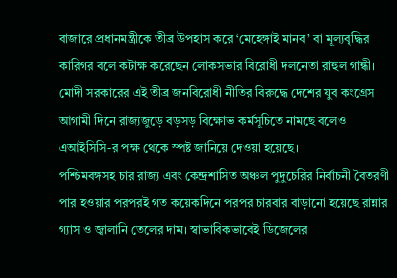বাজারে প্রধানমন্ত্রীকে তীব্র উপহাস করে ‘মেহেঙ্গাই মানব’ বা মূল্যবৃদ্ধির কারিগর বলে কটাক্ষ করেছেন লোকসভার বিরোধী দলনেতা রাহুল গান্ধী। মোদী সরকারের এই তীব্র জনবিরোধী নীতির বিরুদ্ধে দেশের যুব কংগ্রেস আগামী দিনে রাজ্যজুড়ে বড়সড় বিক্ষোভ কর্মসূচিতে নামছে বলেও এআইসিসি-র পক্ষ থেকে স্পষ্ট জানিয়ে দেওয়া হয়েছে।
পশ্চিমবঙ্গসহ চার রাজ্য এবং কেন্দ্রশাসিত অঞ্চল পুদুচেরির নির্বাচনী বৈতরণী পার হওয়ার পরপরই গত কয়েকদিনে পরপর চারবার বাড়ানো হয়েছে রান্নার গ্যাস ও জ্বালানি তেলের দাম। স্বাভাবিকভাবেই ডিজেলের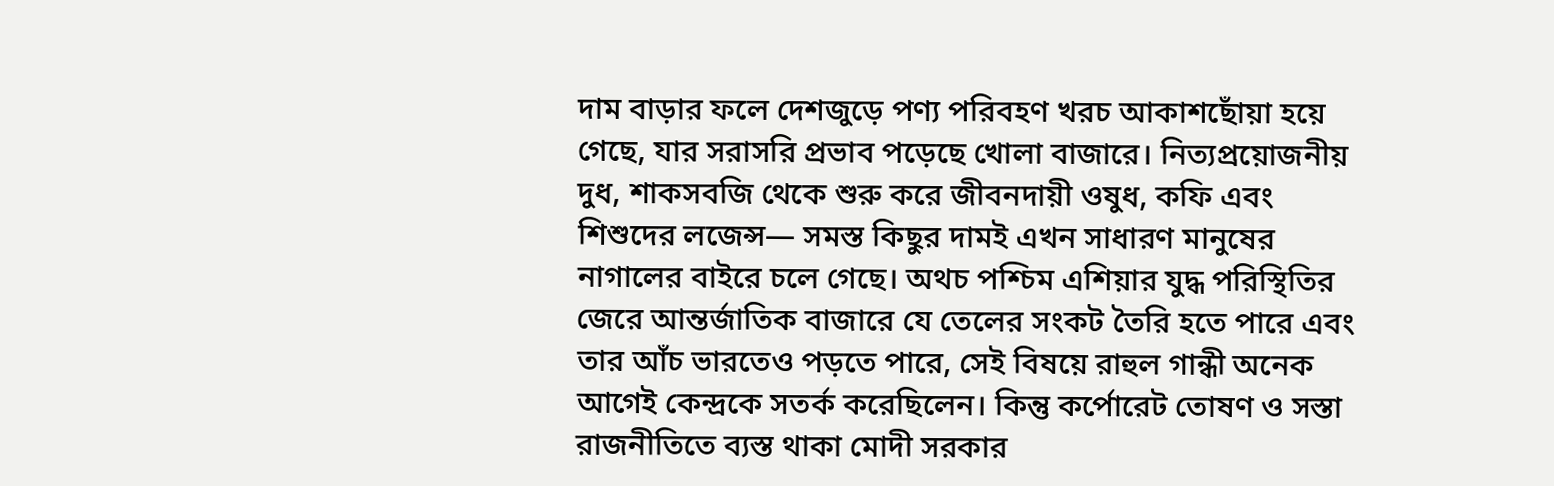দাম বাড়ার ফলে দেশজুড়ে পণ্য পরিবহণ খরচ আকাশছোঁয়া হয়ে গেছে, যার সরাসরি প্রভাব পড়েছে খোলা বাজারে। নিত্যপ্রয়োজনীয় দুধ, শাকসবজি থেকে শুরু করে জীবনদায়ী ওষুধ, কফি এবং শিশুদের লজেন্স— সমস্ত কিছুর দামই এখন সাধারণ মানুষের নাগালের বাইরে চলে গেছে। অথচ পশ্চিম এশিয়ার যুদ্ধ পরিস্থিতির জেরে আন্তর্জাতিক বাজারে যে তেলের সংকট তৈরি হতে পারে এবং তার আঁচ ভারতেও পড়তে পারে, সেই বিষয়ে রাহুল গান্ধী অনেক আগেই কেন্দ্রকে সতর্ক করেছিলেন। কিন্তু কর্পোরেট তোষণ ও সস্তা রাজনীতিতে ব্যস্ত থাকা মোদী সরকার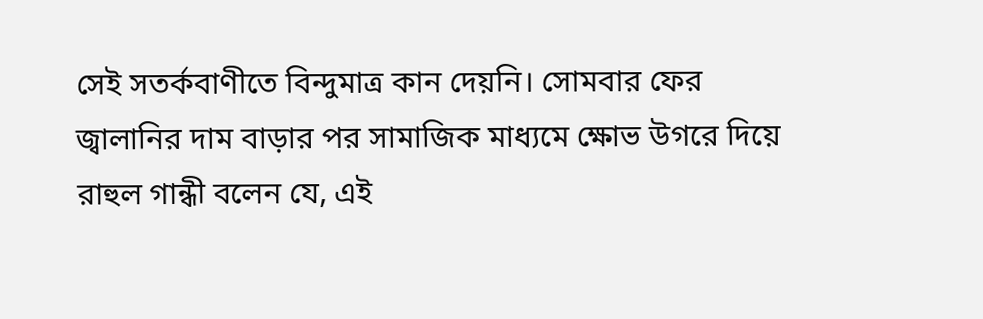সেই সতর্কবাণীতে বিন্দুমাত্র কান দেয়নি। সোমবার ফের জ্বালানির দাম বাড়ার পর সামাজিক মাধ্যমে ক্ষোভ উগরে দিয়ে রাহুল গান্ধী বলেন যে, এই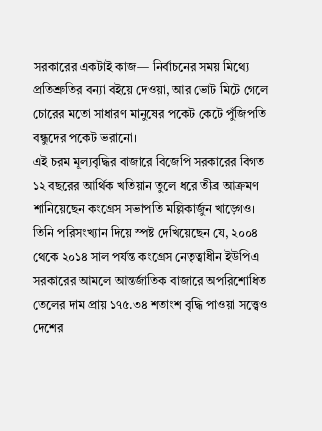সরকারের একটাই কাজ— নির্বাচনের সময় মিথ্যে প্রতিশ্রুতির বন্যা বইয়ে দেওয়া, আর ভোট মিটে গেলে চোরের মতো সাধারণ মানুষের পকেট কেটে পুঁজিপতি বন্ধুদের পকেট ভরানো।
এই চরম মূল্যবৃদ্ধির বাজারে বিজেপি সরকারের বিগত ১২ বছরের আর্থিক খতিয়ান তুলে ধরে তীব্র আক্রমণ শানিয়েছেন কংগ্রেস সভাপতি মল্লিকার্জুন খাড়্গেও। তিনি পরিসংখ্যান দিয়ে স্পষ্ট দেখিয়েছেন যে, ২০০৪ থেকে ২০১৪ সাল পর্যন্ত কংগ্রেস নেতৃত্বাধীন ইউপিএ সরকারের আমলে আন্তর্জাতিক বাজারে অপরিশোধিত তেলের দাম প্রায় ১৭৫.৩৪ শতাংশ বৃদ্ধি পাওয়া সত্ত্বেও দেশের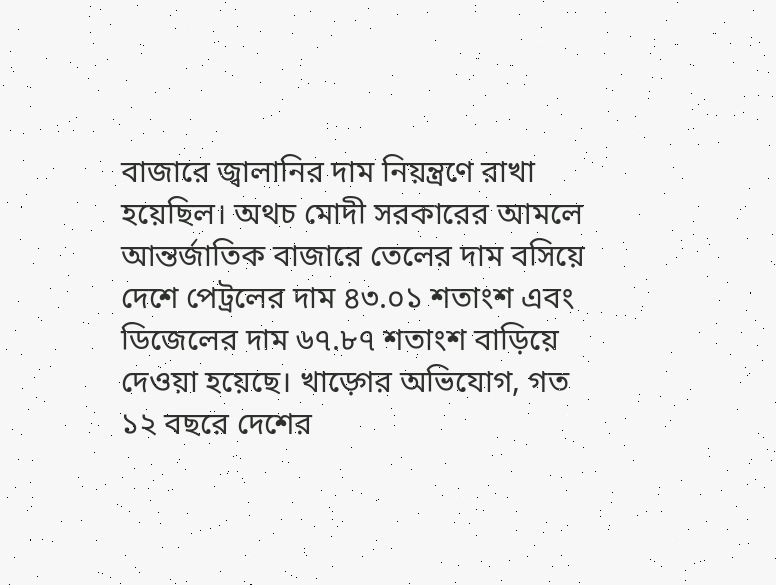বাজারে জ্বালানির দাম নিয়ন্ত্রণে রাখা হয়েছিল। অথচ মোদী সরকারের আমলে আন্তর্জাতিক বাজারে তেলের দাম বসিয়ে দেশে পেট্রলের দাম ৪৩.০১ শতাংশ এবং ডিজেলের দাম ৬৭.৮৭ শতাংশ বাড়িয়ে দেওয়া হয়েছে। খাড়্গের অভিযোগ, গত ১২ বছরে দেশের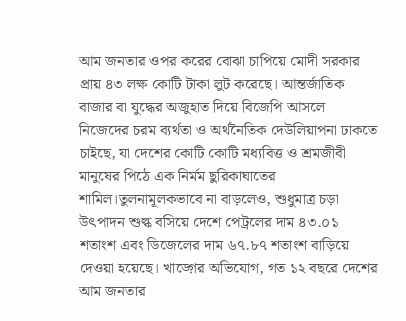আম জনতার ওপর করের বোঝা চাপিয়ে মোদী সরকার প্রায় ৪৩ লক্ষ কোটি টাকা লুট করেছে। আন্তর্জাতিক বাজার বা যুদ্ধের অজুহাত দিয়ে বিজেপি আসলে নিজেদের চরম ব্যর্থতা ও অর্থনৈতিক দেউলিয়াপনা ঢাকতে চাইছে, যা দেশের কোটি কোটি মধ্যবিত্ত ও শ্রমজীবী মানুষের পিঠে এক নির্মম ছুরিকাঘাতের শামিল।তুলনামূলকভাবে না বাড়লেও, শুধুমাত্র চড়া উৎপাদন শুল্ক বসিয়ে দেশে পেট্রলের দাম ৪৩.০১ শতাংশ এবং ডিজেলের দাম ৬৭.৮৭ শতাংশ বাড়িয়ে দেওয়া হয়েছে। খাড়্গের অভিযোগ, গত ১২ বছরে দেশের আম জনতার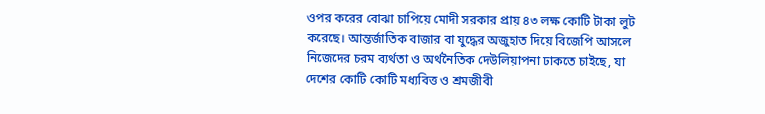ওপর করের বোঝা চাপিয়ে মোদী সরকার প্রায় ৪৩ লক্ষ কোটি টাকা লুট করেছে। আন্তর্জাতিক বাজার বা যুদ্ধের অজুহাত দিয়ে বিজেপি আসলে নিজেদের চরম ব্যর্থতা ও অর্থনৈতিক দেউলিয়াপনা ঢাকতে চাইছে, যা দেশের কোটি কোটি মধ্যবিত্ত ও শ্রমজীবী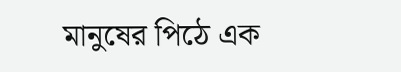মানুষের পিঠে এক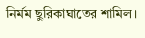নির্মম ছুরিকাঘাতের শামিল।